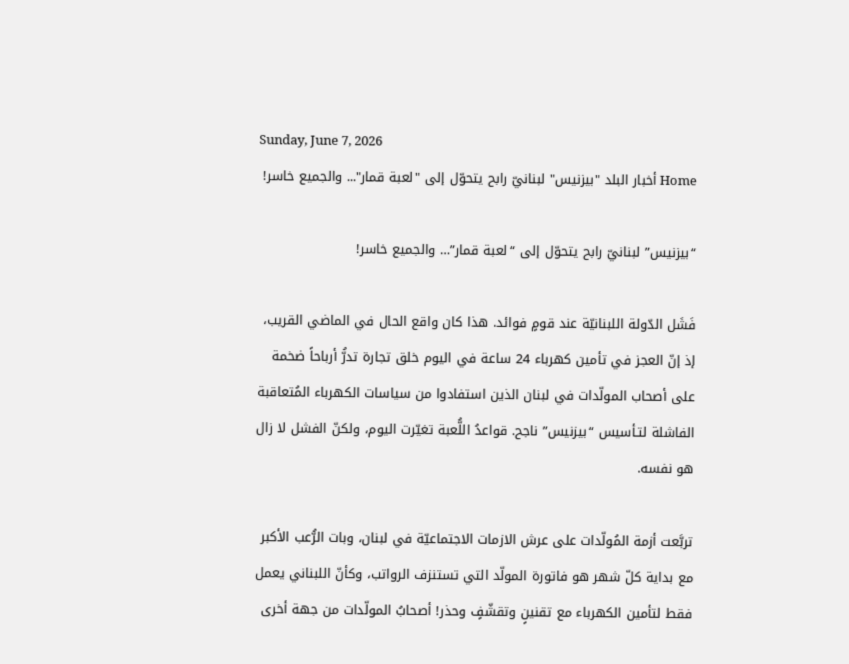Sunday, June 7, 2026
Home أخبار البلد "بيزنيس" لبنانيّ رابح يتحوّل إلى "لعبة قمار"... والجميع خاسر!

“بيزنيس” لبنانيّ رابح يتحوّل إلى “لعبة قمار”… والجميع خاسر!

فَشَل الدّولة اللبنانيّة عند قومٍ فوائد. هذا كان واقع الحال في الماضي القريب، إذ إنّ العجز في تأمين كهرباء 24 ساعة في اليوم خلق تجارة تدرُّ أرباحاً ضخمة على أصحاب المولّدات في لبنان الذين استفادوا من سياسات الكهرباء المُتعاقبة الفاشلة لتـأسيس “بيزنيس” ناجح. قواعدُ اللُّعبة تغيّرت اليوم، ولكنّ الفشل لا زال هو نفسه.

تربَّعت أزمة المُولّدات على عرش الازمات الاجتماعيّة في لبنان، وبات الرُّعب الأكبر مع بداية كلّ شهر هو فاتورة المولّد التي تستنزف الرواتب، وكأنّ اللبناني يعمل فقط لتأمين الكهرباء مع تقنينٍ وتقشّفٍ وحذر! أصحابُ المولّدات من جهة أخرى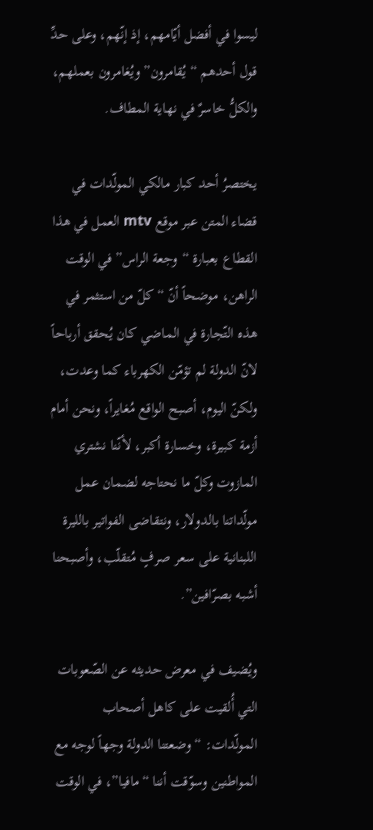ليسوا في أفضل أيّامهم، إذ إنّهم، وعلى حدِّ قول أحدهم “يُقامرون” ويُغامرون بعملهم، والكلُّ خاسرٌ في نهاية المطاف.

يختصرُ أحد كبار مالكي المولّدات في قضاء المتن عبر موقع mtv العمل في هذا القطاع بعبارة “وجعة الراس” في الوقت الراهن، موضحاً أنّ “كلّ من استثمر في هذه التّجارة في الماضي كان يُحقق أرباحاً لانّ الدولة لم تؤمّن الكهرباء كما وعدت، ولكنّ اليوم، أصبح الواقع مُغايراً، ونحن أمام أزمة كبيرة، وخسارة أكبر، لأنّنا نشتري المازوت وكلّ ما نحتاجه لضمان عمل مولّداتنا بالدولار، ونتقاضى الفواتير بالليرة اللبنانية على سعر صرفٍ مُتقلّب، وأصبحنا أشبه بصرّافين”.

ويُضيف في معرض حديثه عن الصّعوبات التي أُلقيت على كاهل أصحاب المولّدات: “وضعتنا الدولة وجهاً لوجه مع المواطنين وسوّقت أننا “مافيا”، في الوقت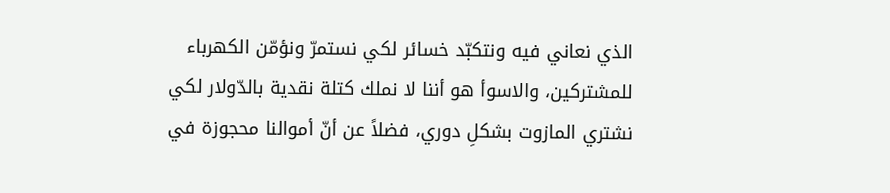الذي نعاني فيه ونتكبّد خسائر لكي نستمرّ ونؤمّن الكهرباء للمشتركين، والاسوأ هو أننا لا نملك كتلة نقدية بالدّولار لكي نشتري المازوت بشكلِ دوري، فضلاً عن أنّ أموالنا محجوزة في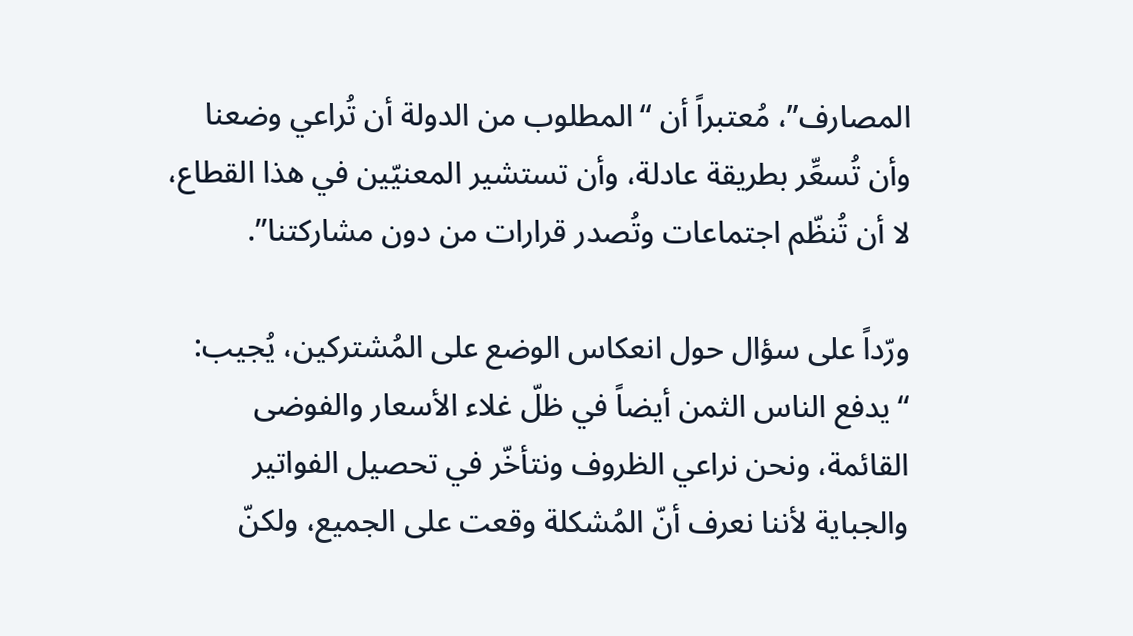المصارف”، مُعتبراً أن “المطلوب من الدولة أن تُراعي وضعنا وأن تُسعِّر بطريقة عادلة، وأن تستشير المعنيّين في هذا القطاع، لا أن تُنظّم اجتماعات وتُصدر قرارات من دون مشاركتنا”.

ورّداً على سؤال حول انعكاس الوضع على المُشتركين، يُجيب: “يدفع الناس الثمن أيضاً في ظلّ غلاء الأسعار والفوضى القائمة، ونحن نراعي الظروف ونتأخّر في تحصيل الفواتير والجباية لأننا نعرف أنّ المُشكلة وقعت على الجميع، ولكنّ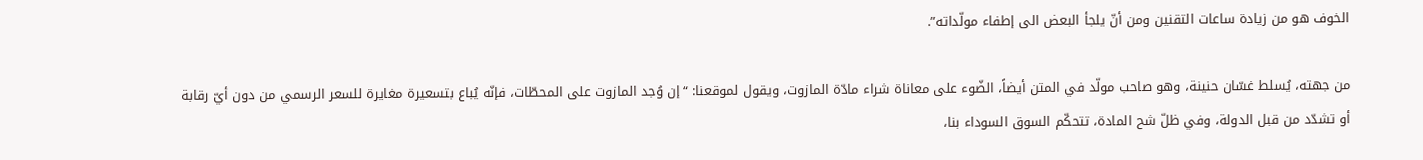الخوف هو من زيادة ساعات التقنين ومن أنّ يلجأ البعض الى إطفاء مولّداته”.

من جهته، يُسلط غسّان حنينة، وهو صاحب مولّد في المتن أيضاً، الضّوء على معاناة شراء مادّة المازوت، ويقول لموقعنا: “إن وُجد المازوت على المحطّات، فإنّه يُباع بتسعيرة مغايرة للسعر الرسمي من دون أيّ رقابة أو تشدّد من قبل الدولة، وفي ظلّ شح المادة، تتحكّم السوق السوداء بنا،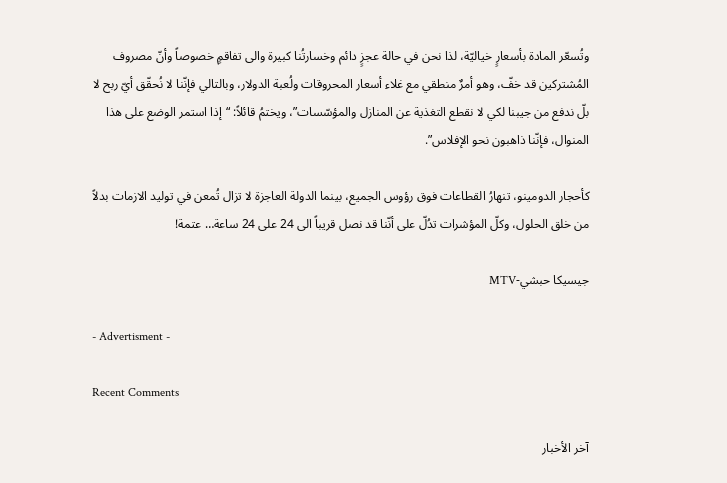وتُسعّر المادة بأسعارٍ خياليّة، لذا نحن في حالة عجزٍ دائم وخسارتُنا كبيرة والى تفاقمٍ خصوصاً وأنّ مصروف المُشتركين قد خفّ، وهو أمرٌ منطقي مع غلاء أسعار المحروقات ولُعبة الدولار، وبالتالي فإنّنا لا نُحقّق أيّ ربح لا بلّ ندفع من جيبنا لكي لا نقطع التغذية عن المنازل والمؤسّسات”، ويختمُ قائلاً: “إذا استمر الوضع على هذا المنوال، فإنّنا ذاهبون نحو الإفلاس”.

كأحجار الدومينو، تنهارُ القطاعات فوق رؤوس الجميع، بينما الدولة العاجزة لا تزال تُمعن في توليد الازمات بدلاً من خلق الحلول، وكلّ المؤشرات تدُلّ على أنّنا قد نصل قريباً الى 24 على 24 ساعة… عتمة!

جيسيكا حبشي-MTV

- Advertisment -

Recent Comments

آخر الأخبار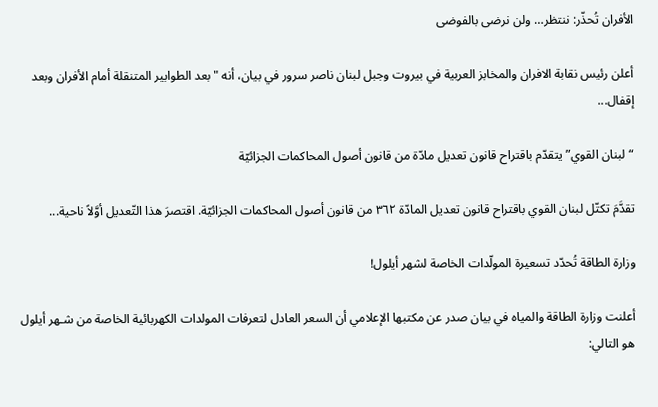الأفران تُحذّر: ننتظر… ولن نرضى بالفوضى

أعلن رئيس نقابة الافران والمخابز العربية في بيروت وجبل لبنان ناصر سرور في بيان، أنه "بعد الطوابير المتنقلة أمام الأفران وبعد إقفال...

“لبنان القوي” يتقدّم باقتراح قانون تعديل مادّة من قانون أصول المحاكمات الجزائيّة

تقدَّمَ تكتّل لبنان القوي باقتراح قانون تعديل المادّة ٣٦٢ من قانون أصول المحاكمات الجزائيّة. اقتصرَ هذا التّعديل أوَّلاً ناحية...

وزارة الطاقة تُحدّد تسعيرة المولّدات الخاصة لشهر أيلول!

أعلنت وزارة الطاقة والمياه في بيان صدر عن مكتبها الإعلامي أن السعر العادل لتعرفات المولدات الكهربائية الخاصة من شـهر أيلول هو التالي: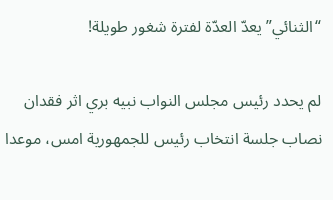“الثنائي” يعدّ العدّة لفترة شغور طويلة!

لم يحدد رئيس مجلس النواب نبيه بري اثر فقدان نصاب جلسة انتخاب رئيس للجمهورية امس، موعدا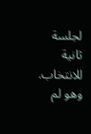لجلسة ثانية للانتخاب. وهو لم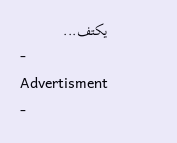يكتف...
- Advertisment -